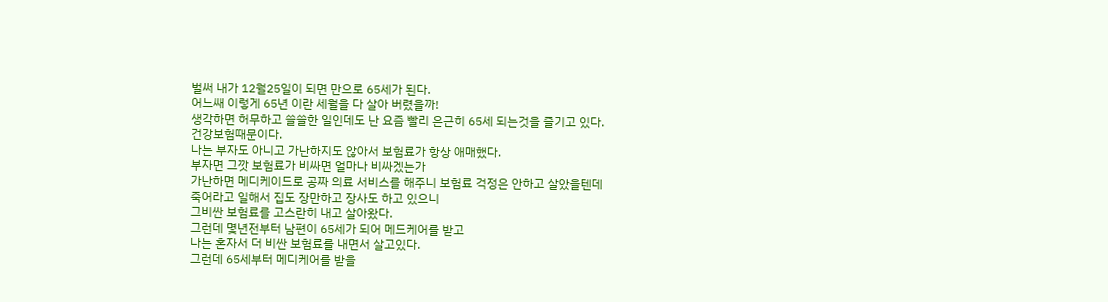벌써 내가 12월25일이 되면 만으로 65세가 된다.
어느쌔 이렇게 65년 이란 세월을 다 살아 버렸을까!
생각하면 허무하고 쓸쓸한 일인데도 난 요즘 빨리 은근히 65세 되는것을 즐기고 있다.
건강보험때문이다.
나는 부자도 아니고 가난하지도 않아서 보험료가 항상 애매했다.
부자면 그깟 보험료가 비싸면 얼마나 비싸겠는가
가난하면 메디케이드로 공짜 의료 서비스를 해주니 보험료 걱정은 안하고 살았을텐데
죽어라고 일해서 집도 장만하고 장사도 하고 있으니
그비싼 보험료를 고스란히 내고 살아왔다.
그런데 몇년전부터 남편이 65세가 되어 메드케어를 받고
나는 혼자서 더 비싼 보험료를 내면서 살고있다.
그런데 65세부터 메디케어를 받을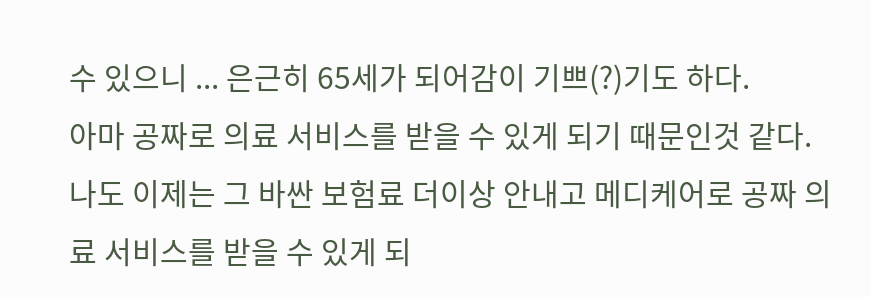수 있으니 ... 은근히 65세가 되어감이 기쁘(?)기도 하다.
아마 공짜로 의료 서비스를 받을 수 있게 되기 때문인것 같다.
나도 이제는 그 바싼 보험료 더이상 안내고 메디케어로 공짜 의료 서비스를 받을 수 있게 되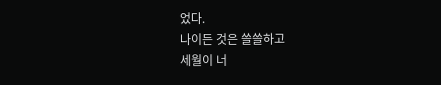었다.
나이든 것은 쓸쓸하고
세월이 너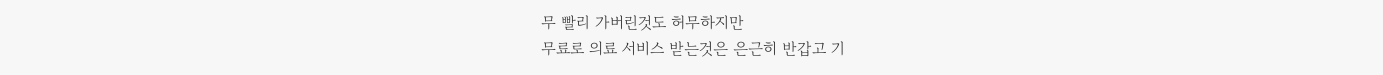무 빨리 가버린것도 허무하지만
무료로 의료 서비스 받는것은 은근히 반갑고 기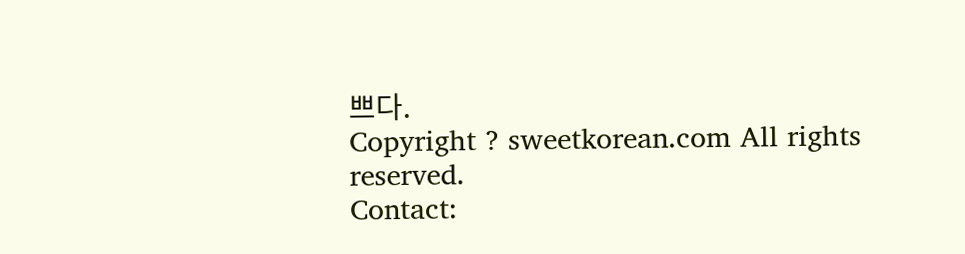쁘다.
Copyright ? sweetkorean.com All rights reserved.
Contact: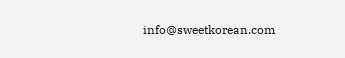info@sweetkorean.com